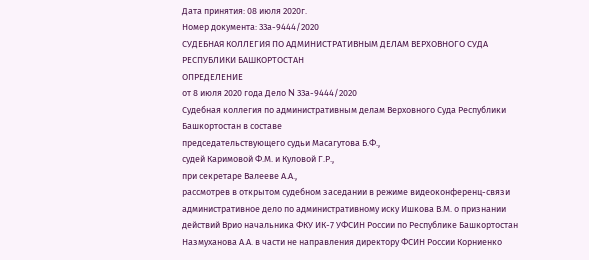Дата принятия: 08 июля 2020г.
Номер документа: 33а-9444/2020
СУДЕБНАЯ КОЛЛЕГИЯ ПО АДМИНИСТРАТИВНЫМ ДЕЛАМ ВЕРХОВНОГО СУДА РЕСПУБЛИКИ БАШКОРТОСТАН
ОПРЕДЕЛЕНИЕ
от 8 июля 2020 года Дело N 33а-9444/2020
Судебная коллегия по административным делам Верховного Суда Республики Башкортостан в составе
председательствующего судьи Масагутова Б.Ф.,
судей Каримовой Ф.М. и Куловой Г.Р.,
при секретаре Валееве А.А.,
рассмотрев в открытом судебном заседании в режиме видеоконференц-связи административное дело по административному иску Ишкова В.М. о признании действий Врио начальника ФКУ ИК-7 УФСИН России по Республике Башкортостан Назмуханова А.А. в части не направления директору ФСИН России Корниенко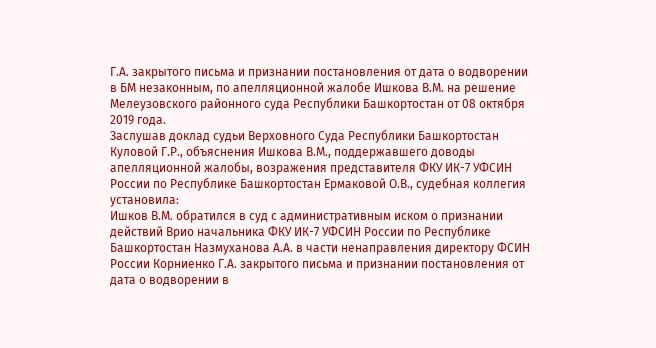Г.А. закрытого письма и признании постановления от дата о водворении в БМ незаконным, по апелляционной жалобе Ишкова В.М. на решение Мелеузовского районного суда Республики Башкортостан от 08 октября 2019 года.
Заслушав доклад судьи Верховного Суда Республики Башкортостан Куловой Г.Р., объяснения Ишкова В.М., поддержавшего доводы апелляционной жалобы, возражения представителя ФКУ ИК-7 УФСИН России по Республике Башкортостан Ермаковой О.В., судебная коллегия
установила:
Ишков В.М. обратился в суд с административным иском о признании действий Врио начальника ФКУ ИК-7 УФСИН России по Республике Башкортостан Назмуханова А.А. в части ненаправления директору ФСИН России Корниенко Г.А. закрытого письма и признании постановления от дата о водворении в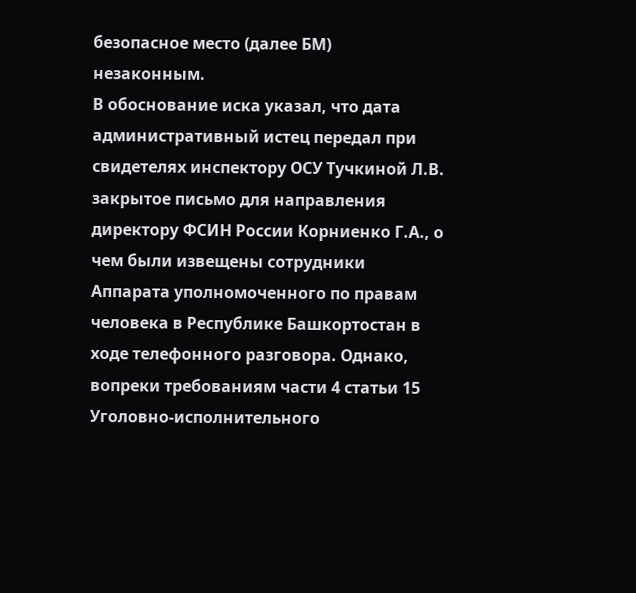безопасное место (далее БМ) незаконным.
В обоснование иска указал, что дата административный истец передал при свидетелях инспектору ОСУ Тучкиной Л.В. закрытое письмо для направления директору ФСИН России Корниенко Г.А., о чем были извещены сотрудники Аппарата уполномоченного по правам человека в Республике Башкортостан в ходе телефонного разговора. Однако, вопреки требованиям части 4 статьи 15 Уголовно-исполнительного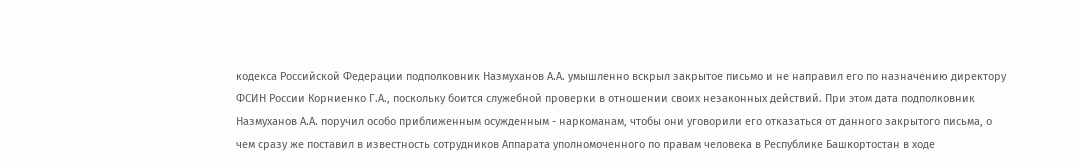кодекса Российской Федерации подполковник Назмуханов А.А. умышленно вскрыл закрытое письмо и не направил его по назначению директору ФСИН России Корниенко Г.А., поскольку боится служебной проверки в отношении своих незаконных действий. При этом дата подполковник Назмуханов А.А. поручил особо приближенным осужденным - наркоманам, чтобы они уговорили его отказаться от данного закрытого письма, о чем сразу же поставил в известность сотрудников Аппарата уполномоченного по правам человека в Республике Башкортостан в ходе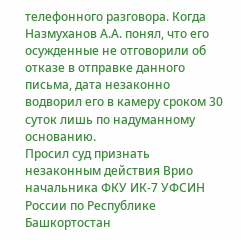телефонного разговора. Когда Назмуханов А.А. понял, что его осужденные не отговорили об отказе в отправке данного письма, дата незаконно водворил его в камеру сроком 30 суток лишь по надуманному основанию.
Просил суд признать незаконным действия Врио начальника ФКУ ИК-7 УФСИН России по Республике Башкортостан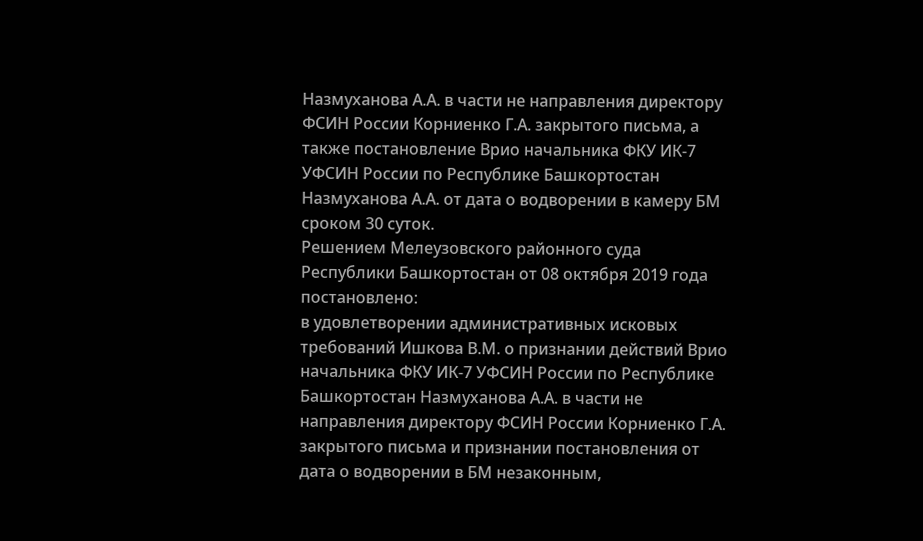Назмуханова А.А. в части не направления директору ФСИН России Корниенко Г.А. закрытого письма, а также постановление Врио начальника ФКУ ИК-7 УФСИН России по Республике Башкортостан Назмуханова А.А. от дата о водворении в камеру БМ сроком 30 суток.
Решением Мелеузовского районного суда Республики Башкортостан от 08 октября 2019 года постановлено:
в удовлетворении административных исковых требований Ишкова В.М. о признании действий Врио начальника ФКУ ИК-7 УФСИН России по Республике Башкортостан Назмуханова А.А. в части не направления директору ФСИН России Корниенко Г.А. закрытого письма и признании постановления от дата о водворении в БМ незаконным,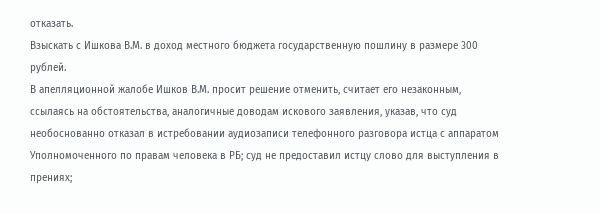отказать.
Взыскать с Ишкова В.М. в доход местного бюджета государственную пошлину в размере 300 рублей.
В апелляционной жалобе Ишков В.М. просит решение отменить, считает его незаконным, ссылаясь на обстоятельства, аналогичные доводам искового заявления, указав, что суд необоснованно отказал в истребовании аудиозаписи телефонного разговора истца с аппаратом Уполномоченного по правам человека в РБ; суд не предоставил истцу слово для выступления в прениях;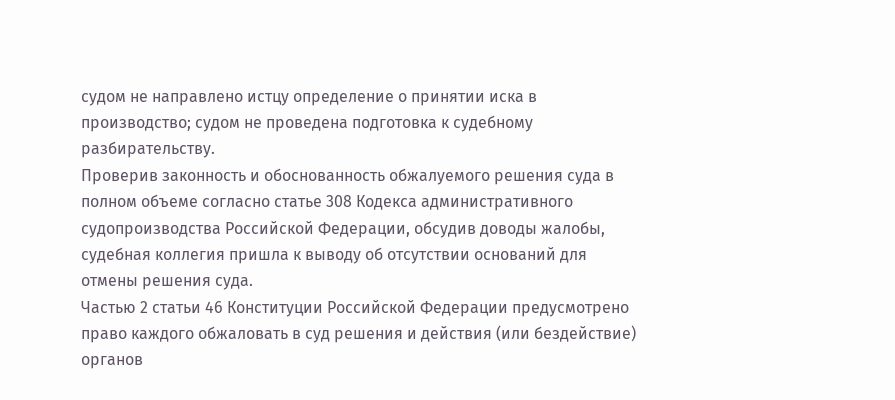судом не направлено истцу определение о принятии иска в производство; судом не проведена подготовка к судебному разбирательству.
Проверив законность и обоснованность обжалуемого решения суда в полном объеме согласно статье 308 Кодекса административного судопроизводства Российской Федерации, обсудив доводы жалобы, судебная коллегия пришла к выводу об отсутствии оснований для отмены решения суда.
Частью 2 статьи 46 Конституции Российской Федерации предусмотрено право каждого обжаловать в суд решения и действия (или бездействие) органов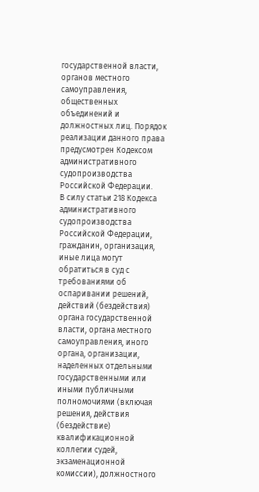государственной власти, органов местного самоуправления, общественных объединений и должностных лиц. Порядок реализации данного права предусмотрен Кодексом административного судопроизводства Российской Федерации.
В силу статьи 218 Кодекса административного судопроизводства Российской Федерации, гражданин, организация, иные лица могут обратиться в суд с требованиями об оспаривании решений, действий (бездействия) органа государственной власти, органа местного самоуправления, иного органа, организации, наделенных отдельными государственными или иными публичными полномочиями (включая решения, действия (бездействие) квалификационной коллегии судей, экзаменационной комиссии), должностного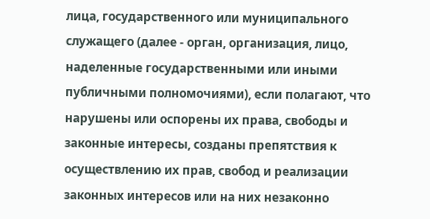лица, государственного или муниципального служащего (далее - орган, организация, лицо, наделенные государственными или иными публичными полномочиями), если полагают, что нарушены или оспорены их права, свободы и законные интересы, созданы препятствия к осуществлению их прав, свобод и реализации законных интересов или на них незаконно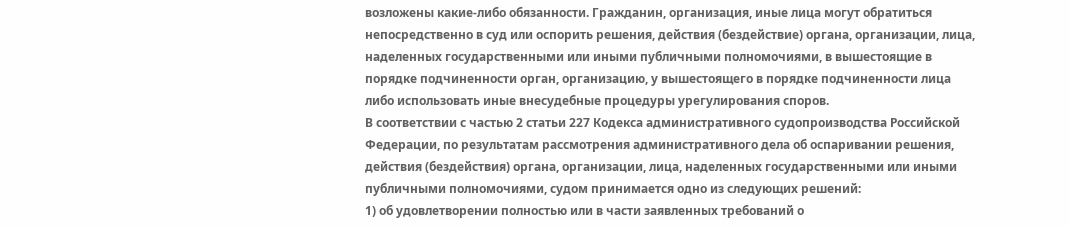возложены какие-либо обязанности. Гражданин, организация, иные лица могут обратиться непосредственно в суд или оспорить решения, действия (бездействие) органа, организации, лица, наделенных государственными или иными публичными полномочиями, в вышестоящие в порядке подчиненности орган, организацию, у вышестоящего в порядке подчиненности лица либо использовать иные внесудебные процедуры урегулирования споров.
В соответствии с частью 2 статьи 227 Кодекса административного судопроизводства Российской Федерации, по результатам рассмотрения административного дела об оспаривании решения, действия (бездействия) органа, организации, лица, наделенных государственными или иными публичными полномочиями, судом принимается одно из следующих решений:
1) об удовлетворении полностью или в части заявленных требований о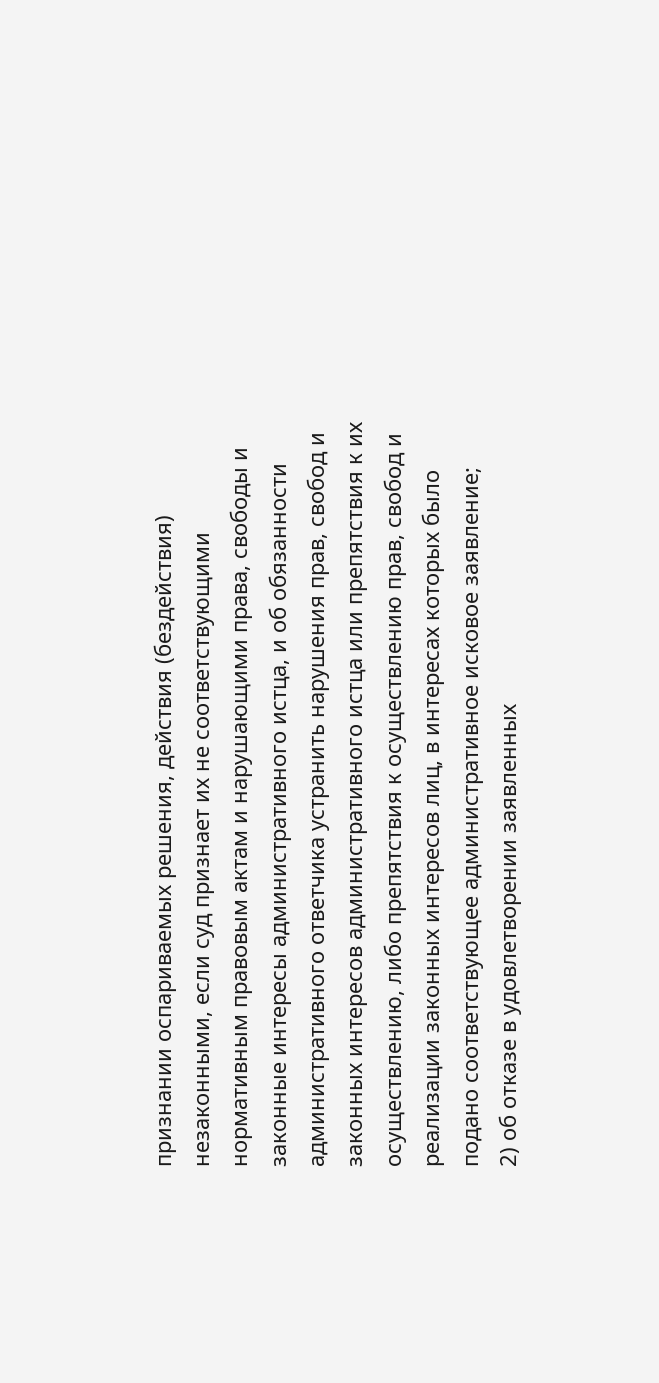признании оспариваемых решения, действия (бездействия) незаконными, если суд признает их не соответствующими нормативным правовым актам и нарушающими права, свободы и законные интересы административного истца, и об обязанности административного ответчика устранить нарушения прав, свобод и законных интересов административного истца или препятствия к их осуществлению, либо препятствия к осуществлению прав, свобод и реализации законных интересов лиц, в интересах которых было подано соответствующее административное исковое заявление;
2) об отказе в удовлетворении заявленных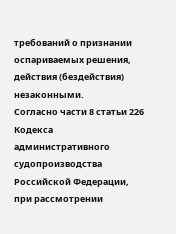требований о признании оспариваемых решения, действия (бездействия) незаконными.
Согласно части 8 статьи 226 Кодекса административного судопроизводства Российской Федерации, при рассмотрении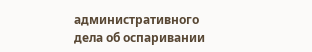административного дела об оспаривании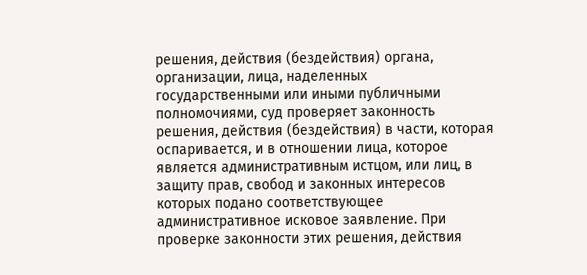решения, действия (бездействия) органа, организации, лица, наделенных государственными или иными публичными полномочиями, суд проверяет законность решения, действия (бездействия) в части, которая оспаривается, и в отношении лица, которое является административным истцом, или лиц, в защиту прав, свобод и законных интересов которых подано соответствующее административное исковое заявление. При проверке законности этих решения, действия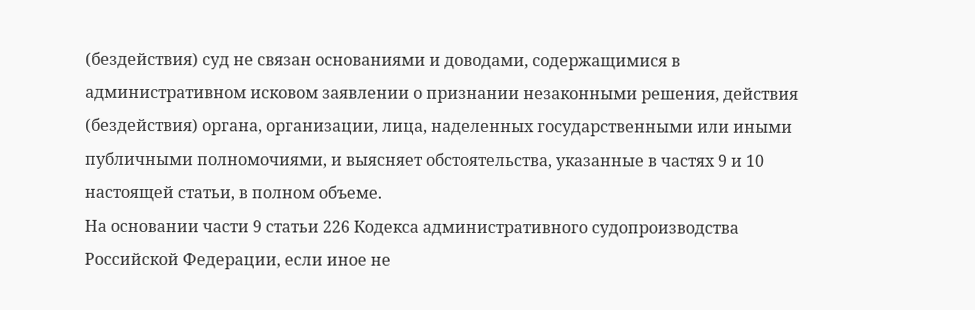(бездействия) суд не связан основаниями и доводами, содержащимися в административном исковом заявлении о признании незаконными решения, действия (бездействия) органа, организации, лица, наделенных государственными или иными публичными полномочиями, и выясняет обстоятельства, указанные в частях 9 и 10 настоящей статьи, в полном объеме.
На основании части 9 статьи 226 Кодекса административного судопроизводства Российской Федерации, если иное не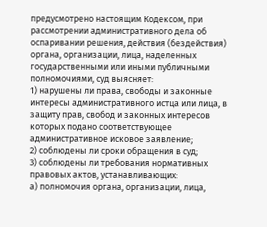предусмотрено настоящим Кодексом, при рассмотрении административного дела об оспаривании решения, действия (бездействия) органа, организации, лица, наделенных государственными или иными публичными полномочиями, суд выясняет:
1) нарушены ли права, свободы и законные интересы административного истца или лица, в защиту прав, свобод и законных интересов которых подано соответствующее административное исковое заявление;
2) соблюдены ли сроки обращения в суд;
3) соблюдены ли требования нормативных правовых актов, устанавливающих:
а) полномочия органа, организации, лица,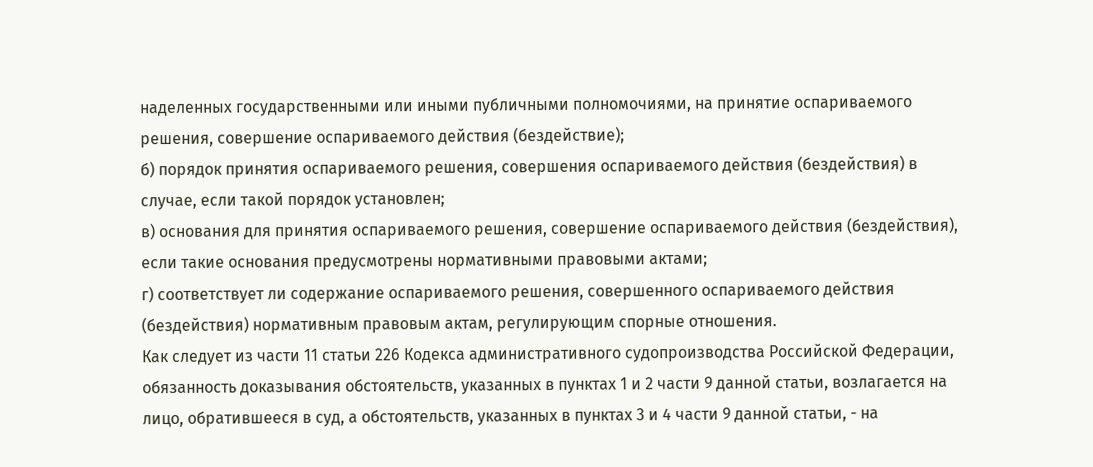наделенных государственными или иными публичными полномочиями, на принятие оспариваемого решения, совершение оспариваемого действия (бездействие);
б) порядок принятия оспариваемого решения, совершения оспариваемого действия (бездействия) в случае, если такой порядок установлен;
в) основания для принятия оспариваемого решения, совершение оспариваемого действия (бездействия), если такие основания предусмотрены нормативными правовыми актами;
г) соответствует ли содержание оспариваемого решения, совершенного оспариваемого действия (бездействия) нормативным правовым актам, регулирующим спорные отношения.
Как следует из части 11 статьи 226 Кодекса административного судопроизводства Российской Федерации, обязанность доказывания обстоятельств, указанных в пунктах 1 и 2 части 9 данной статьи, возлагается на лицо, обратившееся в суд, а обстоятельств, указанных в пунктах 3 и 4 части 9 данной статьи, - на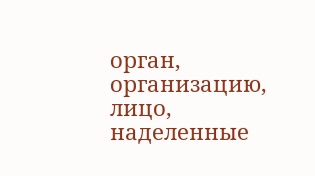орган, организацию, лицо, наделенные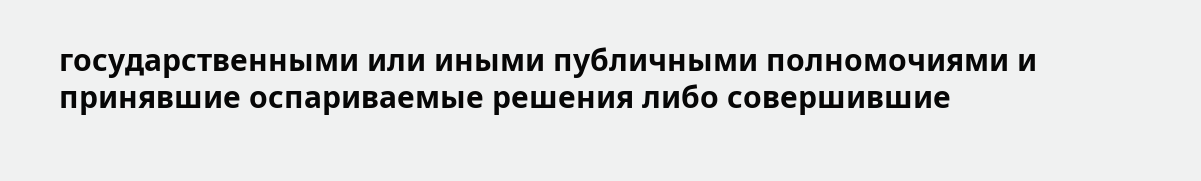государственными или иными публичными полномочиями и принявшие оспариваемые решения либо совершившие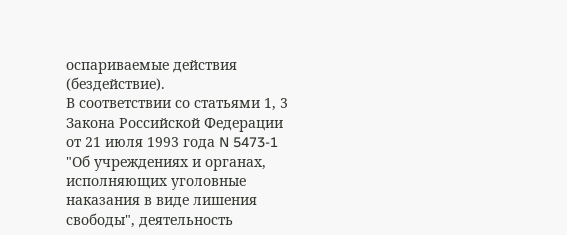оспариваемые действия (бездействие).
В соответствии со статьями 1, 3 Закона Российской Федерации от 21 июля 1993 года N 5473-1 "Об учреждениях и органах, исполняющих уголовные наказания в виде лишения свободы", деятельность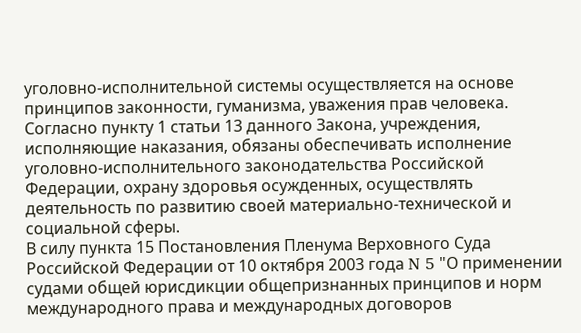уголовно-исполнительной системы осуществляется на основе принципов законности, гуманизма, уважения прав человека.
Согласно пункту 1 статьи 13 данного Закона, учреждения, исполняющие наказания, обязаны обеспечивать исполнение уголовно-исполнительного законодательства Российской Федерации, охрану здоровья осужденных, осуществлять деятельность по развитию своей материально-технической и социальной сферы.
В силу пункта 15 Постановления Пленума Верховного Суда Российской Федерации от 10 октября 2003 года N 5 "О применении судами общей юрисдикции общепризнанных принципов и норм международного права и международных договоров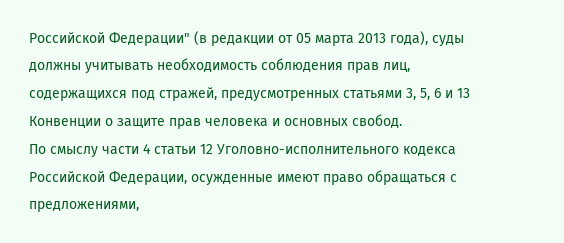Российской Федерации" (в редакции от 05 марта 2013 года), суды должны учитывать необходимость соблюдения прав лиц, содержащихся под стражей, предусмотренных статьями 3, 5, 6 и 13 Конвенции о защите прав человека и основных свобод.
По смыслу части 4 статьи 12 Уголовно-исполнительного кодекса Российской Федерации, осужденные имеют право обращаться с предложениями,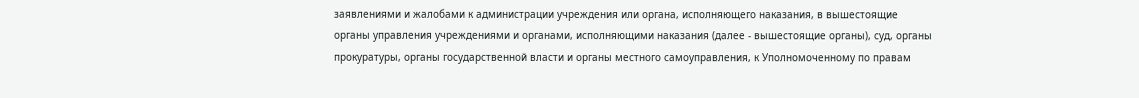заявлениями и жалобами к администрации учреждения или органа, исполняющего наказания, в вышестоящие органы управления учреждениями и органами, исполняющими наказания (далее - вышестоящие органы), суд, органы прокуратуры, органы государственной власти и органы местного самоуправления, к Уполномоченному по правам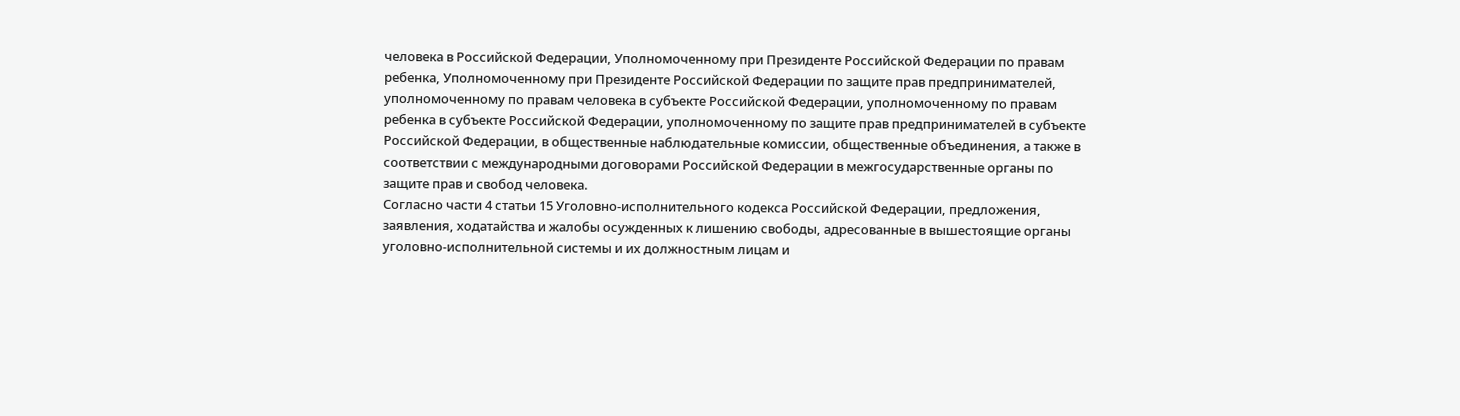человека в Российской Федерации, Уполномоченному при Президенте Российской Федерации по правам ребенка, Уполномоченному при Президенте Российской Федерации по защите прав предпринимателей, уполномоченному по правам человека в субъекте Российской Федерации, уполномоченному по правам ребенка в субъекте Российской Федерации, уполномоченному по защите прав предпринимателей в субъекте Российской Федерации, в общественные наблюдательные комиссии, общественные объединения, а также в соответствии с международными договорами Российской Федерации в межгосударственные органы по защите прав и свобод человека.
Согласно части 4 статьи 15 Уголовно-исполнительного кодекса Российской Федерации, предложения, заявления, ходатайства и жалобы осужденных к лишению свободы, адресованные в вышестоящие органы уголовно-исполнительной системы и их должностным лицам и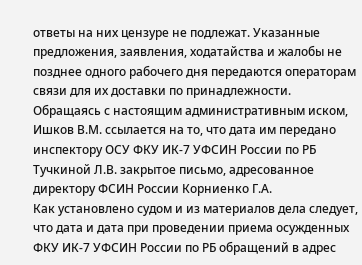ответы на них цензуре не подлежат. Указанные предложения, заявления, ходатайства и жалобы не позднее одного рабочего дня передаются операторам связи для их доставки по принадлежности.
Обращаясь с настоящим административным иском, Ишков В.М. ссылается на то, что дата им передано инспектору ОСУ ФКУ ИК-7 УФСИН России по РБ Тучкиной Л.В. закрытое письмо, адресованное директору ФСИН России Корниенко Г.А.
Как установлено судом и из материалов дела следует, что дата и дата при проведении приема осужденных ФКУ ИК-7 УФСИН России по РБ обращений в адрес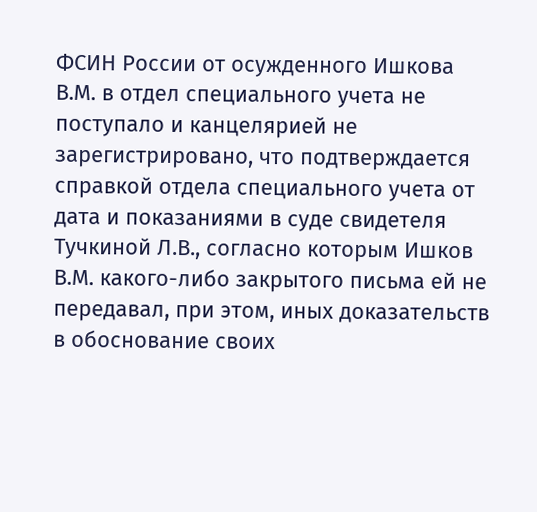ФСИН России от осужденного Ишкова В.М. в отдел специального учета не поступало и канцелярией не зарегистрировано, что подтверждается справкой отдела специального учета от дата и показаниями в суде свидетеля Тучкиной Л.В., согласно которым Ишков В.М. какого-либо закрытого письма ей не передавал, при этом, иных доказательств в обоснование своих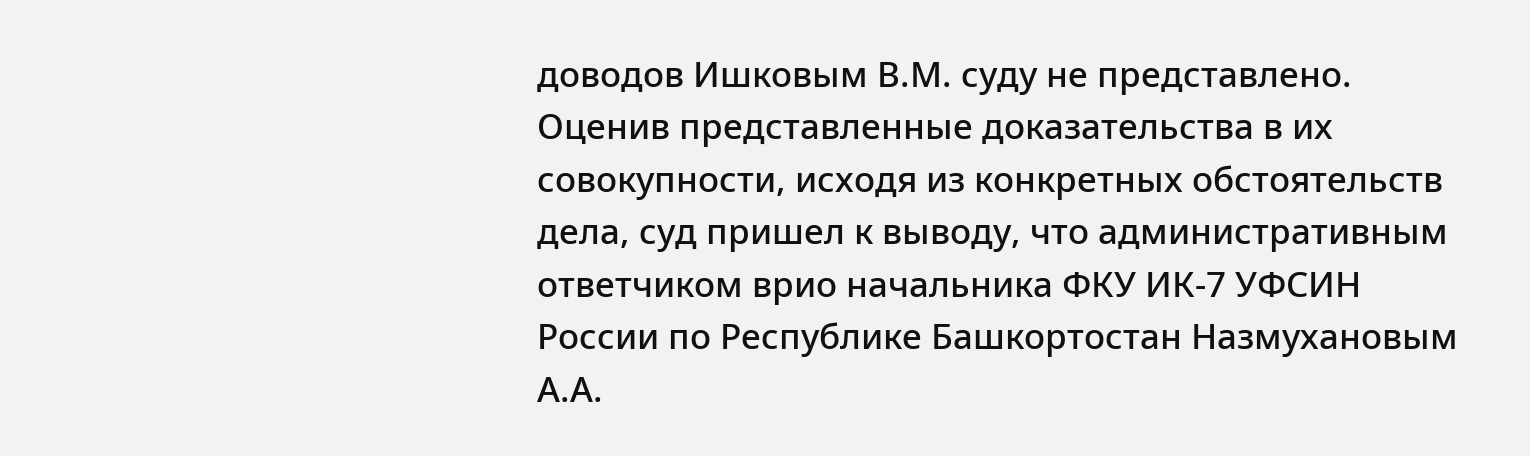доводов Ишковым В.М. суду не представлено.
Оценив представленные доказательства в их совокупности, исходя из конкретных обстоятельств дела, суд пришел к выводу, что административным ответчиком врио начальника ФКУ ИК-7 УФСИН России по Республике Башкортостан Назмухановым А.А.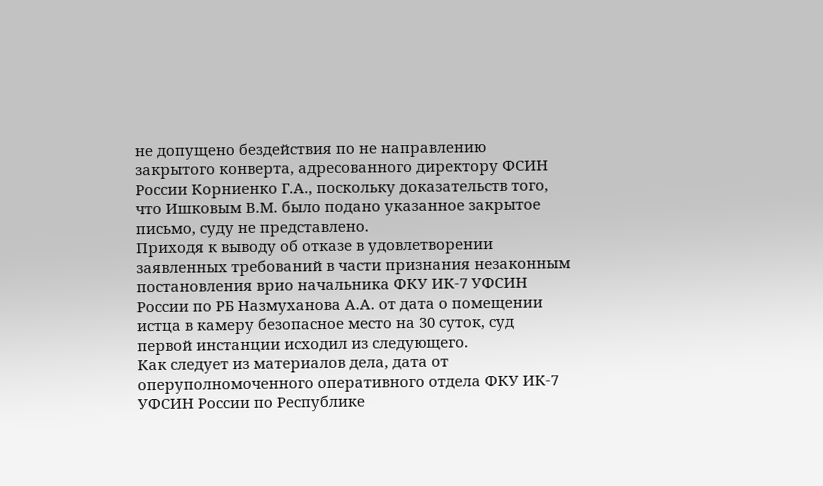не допущено бездействия по не направлению закрытого конверта, адресованного директору ФСИН России Корниенко Г.А., поскольку доказательств того, что Ишковым В.М. было подано указанное закрытое письмо, суду не представлено.
Приходя к выводу об отказе в удовлетворении заявленных требований в части признания незаконным постановления врио начальника ФКУ ИК-7 УФСИН России по РБ Назмуханова А.А. от дата о помещении истца в камеру безопасное место на 30 суток, суд первой инстанции исходил из следующего.
Как следует из материалов дела, дата от оперуполномоченного оперативного отдела ФКУ ИК-7 УФСИН России по Республике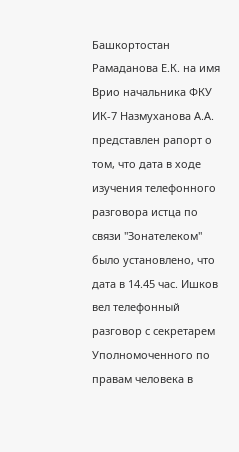Башкортостан Рамаданова Е.К. на имя Врио начальника ФКУ ИК-7 Назмуханова А.А. представлен рапорт о том, что дата в ходе изучения телефонного разговора истца по связи "Зонателеком" было установлено, что дата в 14.45 час. Ишков вел телефонный разговор с секретарем Уполномоченного по правам человека в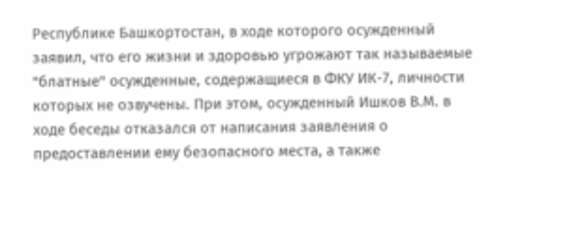Республике Башкортостан, в ходе которого осужденный заявил, что его жизни и здоровью угрожают так называемые "блатные" осужденные, содержащиеся в ФКУ ИК-7, личности которых не озвучены. При этом, осужденный Ишков В.М. в ходе беседы отказался от написания заявления о предоставлении ему безопасного места, а также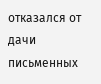отказался от дачи письменных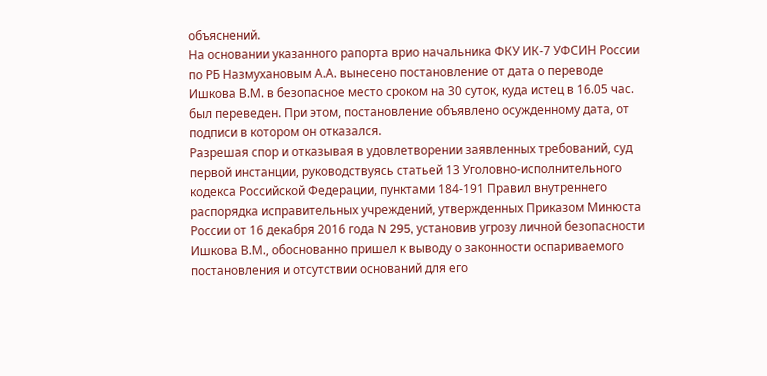объяснений.
На основании указанного рапорта врио начальника ФКУ ИК-7 УФСИН России по РБ Назмухановым А.А. вынесено постановление от дата о переводе Ишкова В.М. в безопасное место сроком на 30 суток, куда истец в 16.05 час. был переведен. При этом, постановление объявлено осужденному дата, от подписи в котором он отказался.
Разрешая спор и отказывая в удовлетворении заявленных требований, суд первой инстанции, руководствуясь статьей 13 Уголовно-исполнительного кодекса Российской Федерации, пунктами 184-191 Правил внутреннего распорядка исправительных учреждений, утвержденных Приказом Минюста России от 16 декабря 2016 года N 295, установив угрозу личной безопасности Ишкова В.М., обоснованно пришел к выводу о законности оспариваемого постановления и отсутствии оснований для его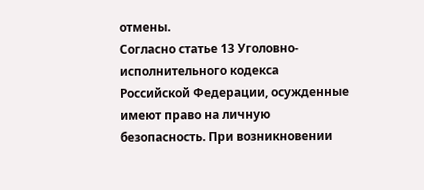отмены.
Согласно статье 13 Уголовно-исполнительного кодекса Российской Федерации, осужденные имеют право на личную безопасность. При возникновении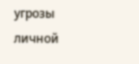угрозы личной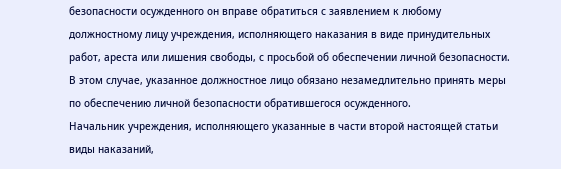безопасности осужденного он вправе обратиться с заявлением к любому должностному лицу учреждения, исполняющего наказания в виде принудительных работ, ареста или лишения свободы, с просьбой об обеспечении личной безопасности. В этом случае, указанное должностное лицо обязано незамедлительно принять меры по обеспечению личной безопасности обратившегося осужденного.
Начальник учреждения, исполняющего указанные в части второй настоящей статьи виды наказаний,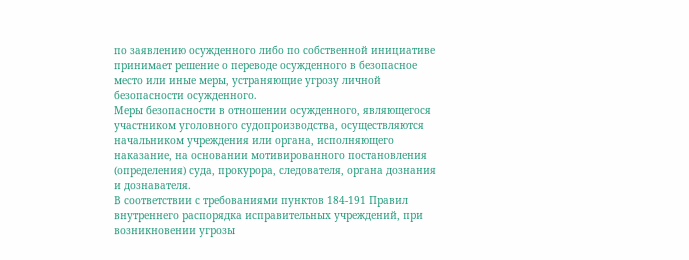по заявлению осужденного либо по собственной инициативе принимает решение о переводе осужденного в безопасное место или иные меры, устраняющие угрозу личной безопасности осужденного.
Меры безопасности в отношении осужденного, являющегося участником уголовного судопроизводства, осуществляются начальником учреждения или органа, исполняющего наказание, на основании мотивированного постановления (определения) суда, прокурора, следователя, органа дознания и дознавателя.
В соответствии с требованиями пунктов 184-191 Правил внутреннего распорядка исправительных учреждений, при возникновении угрозы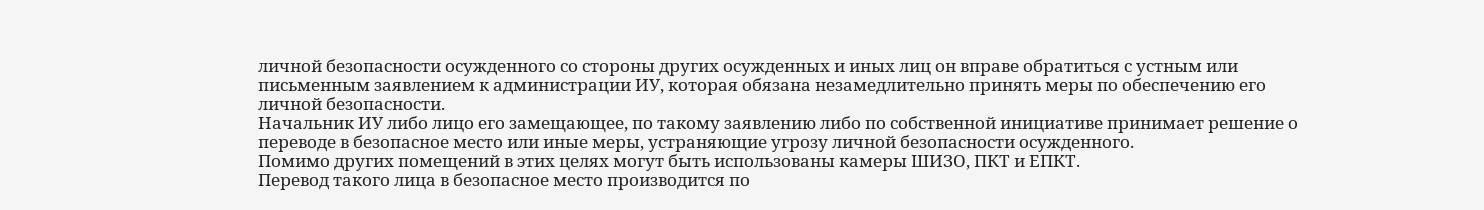личной безопасности осужденного со стороны других осужденных и иных лиц он вправе обратиться с устным или письменным заявлением к администрации ИУ, которая обязана незамедлительно принять меры по обеспечению его личной безопасности.
Начальник ИУ либо лицо его замещающее, по такому заявлению либо по собственной инициативе принимает решение о переводе в безопасное место или иные меры, устраняющие угрозу личной безопасности осужденного.
Помимо других помещений в этих целях могут быть использованы камеры ШИЗО, ПКТ и ЕПКТ.
Перевод такого лица в безопасное место производится по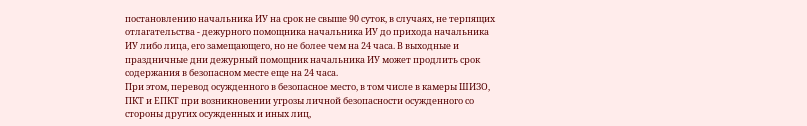постановлению начальника ИУ на срок не свыше 90 суток, в случаях, не терпящих отлагательства - дежурного помощника начальника ИУ до прихода начальника ИУ либо лица, его замещающего, но не более чем на 24 часа. В выходные и праздничные дни дежурный помощник начальника ИУ может продлить срок содержания в безопасном месте еще на 24 часа.
При этом, перевод осужденного в безопасное место, в том числе в камеры ШИЗО, ПКТ и ЕПКТ при возникновении угрозы личной безопасности осужденного со стороны других осужденных и иных лиц,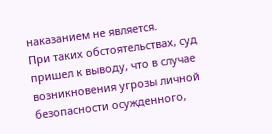наказанием не является.
При таких обстоятельствах, суд пришел к выводу, что в случае возникновения угрозы личной безопасности осужденного,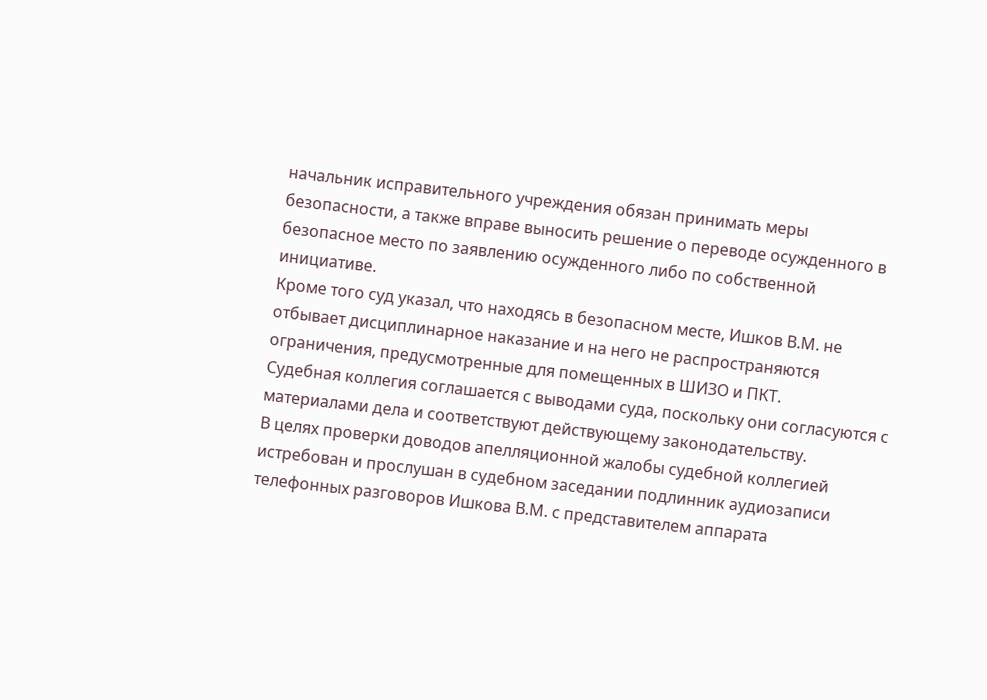начальник исправительного учреждения обязан принимать меры безопасности, а также вправе выносить решение о переводе осужденного в безопасное место по заявлению осужденного либо по собственной инициативе.
Кроме того суд указал, что находясь в безопасном месте, Ишков В.М. не отбывает дисциплинарное наказание и на него не распространяются ограничения, предусмотренные для помещенных в ШИЗО и ПКТ.
Судебная коллегия соглашается с выводами суда, поскольку они согласуются с материалами дела и соответствуют действующему законодательству.
В целях проверки доводов апелляционной жалобы судебной коллегией истребован и прослушан в судебном заседании подлинник аудиозаписи телефонных разговоров Ишкова В.М. с представителем аппарата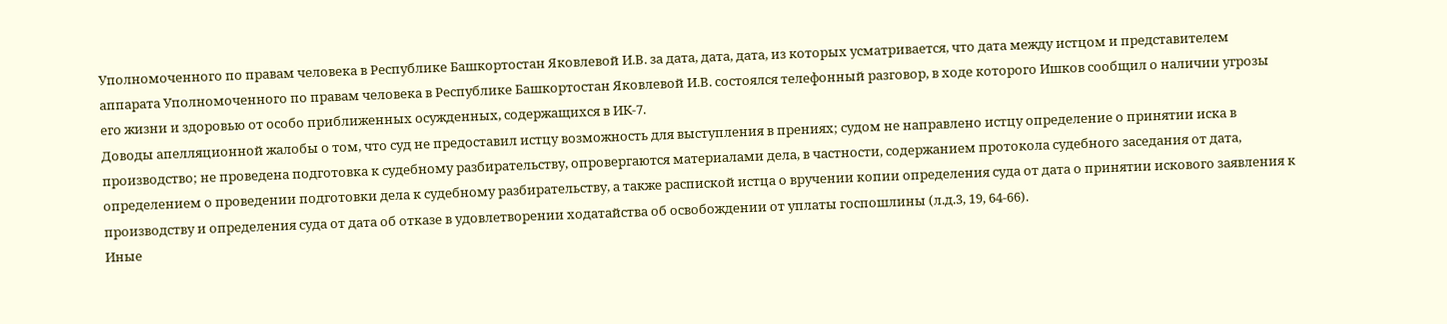Уполномоченного по правам человека в Республике Башкортостан Яковлевой И.В. за дата, дата, дата, из которых усматривается, что дата между истцом и представителем аппарата Уполномоченного по правам человека в Республике Башкортостан Яковлевой И.В. состоялся телефонный разговор, в ходе которого Ишков сообщил о наличии угрозы его жизни и здоровью от особо приближенных осужденных, содержащихся в ИК-7.
Доводы апелляционной жалобы о том, что суд не предоставил истцу возможность для выступления в прениях; судом не направлено истцу определение о принятии иска в производство; не проведена подготовка к судебному разбирательству, опровергаются материалами дела, в частности, содержанием протокола судебного заседания от дата, определением о проведении подготовки дела к судебному разбирательству, а также распиской истца о вручении копии определения суда от дата о принятии искового заявления к производству и определения суда от дата об отказе в удовлетворении ходатайства об освобождении от уплаты госпошлины (л.д.3, 19, 64-66).
Иные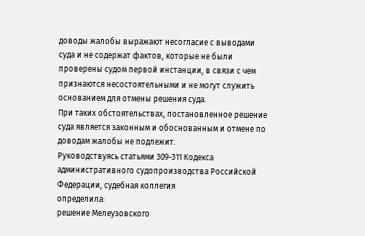доводы жалобы выражают несогласие с выводами суда и не содержат фактов, которые не были проверены судом первой инстанции, в связи с чем признаются несостоятельными и не могут служить основанием для отмены решения суда.
При таких обстоятельствах, постановленное решение суда является законным и обоснованным и отмене по доводам жалобы не подлежит.
Руководствуясь статьями 309-311 Кодекса административного судопроизводства Российской Федерации, судебная коллегия
определила:
решение Мелеузовского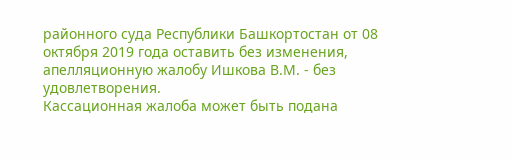районного суда Республики Башкортостан от 08 октября 2019 года оставить без изменения, апелляционную жалобу Ишкова В.М. - без удовлетворения.
Кассационная жалоба может быть подана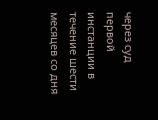через суд первой инстанции в течение шести месяцев со дня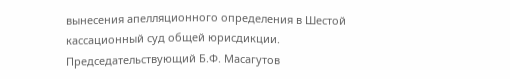вынесения апелляционного определения в Шестой кассационный суд общей юрисдикции.
Председательствующий Б.Ф. Масагутов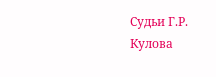Судьи Г.Р. Кулова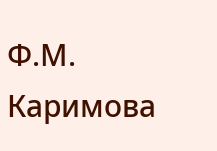Ф.М. Каримова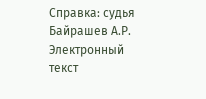Справка: судья Байрашев А.Р.
Электронный текст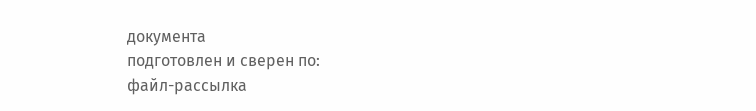документа
подготовлен и сверен по:
файл-рассылка